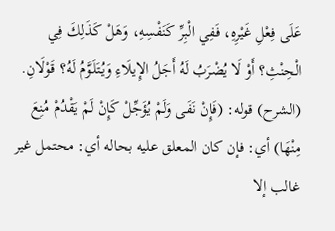عَلَى فِعْلِ غَيْرِهِ، فَفِي الْبِرِّ كَنَفْسِهِ، وَهَلْ كَذَلِكَ فِي الْحِنْثِ؟ أَوْ لَا يُضْرَبُ لَهُ أَجَلُ الإِيلَاءِ وَيُتَلَوَّمُ لَهُ؟ قَوْلَانِ.
(الشرح) قوله: (فَإِنْ نَفَى وَلَمْ يُؤَجِّلْ كَإِنْ لَمْ يَقْدُمْ مُنِعَ مِنْهَا) أي: فإن كان المعلق عليه بحاله أي: محتمل غير غالب إلا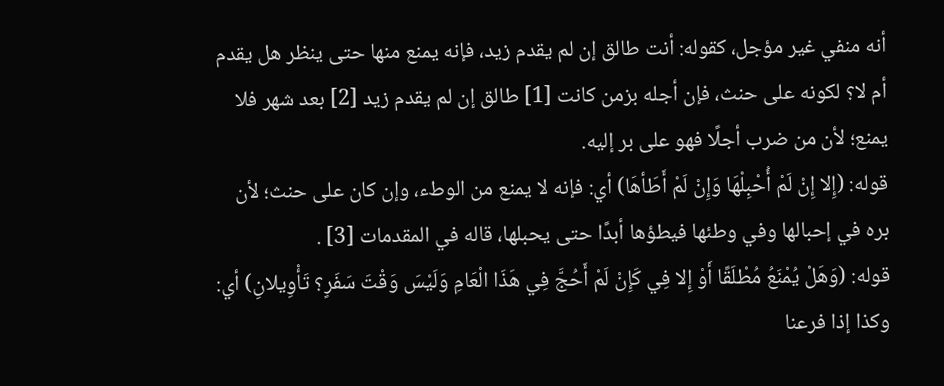أنه منفي غير مؤجل، كقوله: أنت طالق إن لم يقدم زيد، فإنه يمنع منها حتى ينظر هل يقدم أم لا؟ لكونه على حنث، فإن أجله بزمن كانت [1] طالق إن لم يقدم زيد [2] بعد شهر فلا يمنع؛ لأن من ضرب أجلًا فهو على بر إليه.
قوله: (إِلا إِنْ لَمْ أُحْبِلْهَا وَإِنْ لَمْ أَطَأهَا) أي: فإنه لا يمنع من الوطء، وإن كان على حنث؛ لأن بره في إحبالها وفي وطئها فيطؤها أبدًا حتى يحبلها، قاله في المقدمات [3] .
قوله: (وَهَلْ يُمْنَعُ مُطْلَقًا أَوْ إِلا فِي كَإِنْ لَمْ أَحُجَّ فِي هَذَا الْعَامِ وَلَيْسَ وَقْتَ سَفَرٍ؟ تَأْوِيلانِ) أي: وكذا إذا فرعنا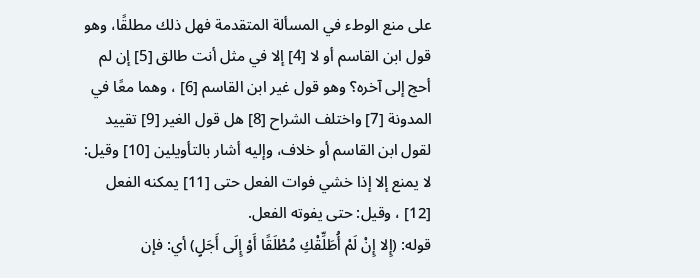على منع الوطء في المسألة المتقدمة فهل ذلك مطلقًا، وهو قول ابن القاسم أو لا [4] إلا في مثل أنت طالق [5] إن لم أحج إلى آخره؟ وهو قول غير ابن القاسم [6] ، وهما معًا في المدونة [7] واختلف الشراح [8] هل قول الغير [9] تقييد لقول ابن القاسم أو خلاف، وإليه أشار بالتأويلين [10] وقيل: لا يمنع إلا إذا خشي فوات الفعل حتى [11] يمكنه الفعل [12] ، وقيل: حتى يفوته الفعل.
قوله: (إِلا إِنْ لَمْ أُطَلِّقْكِ مُطْلَقًا أَوْ إِلَى أَجَلٍ) أي: فإن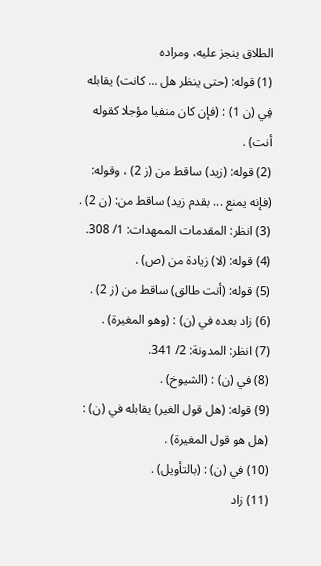الطلاق ينجز عليه، ومراده
(1) قوله: (حتى ينظر هل ... كانت) يقابله فِي (ن 1) : (فإن كان منفيا مؤجلا كقوله أنت) .
(2) قوله: (زيد) ساقط من (ز 2) ، وقوله: (فإنه يمنع ... بقدم زيد) ساقط من: (ن 2) .
(3) انظر: المقدمات الممهدات: 1/ 308.
(4) قوله: (لا) زيادة من (ص) .
(5) قوله: (أنت طالق) ساقط من (ز 2) .
(6) زاد بعده في (ن) : (وهو المغيرة) .
(7) انظر: المدونة: 2/ 341.
(8) في (ن) : (الشيوخ) .
(9) قوله: (هل قول الغير) يقابله في (ن) : (هل هو قول المغيرة) .
(10) في (ن) : (بالتأويل) .
(11) زاد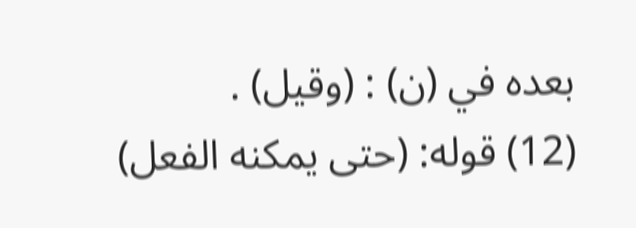بعده في (ن) : (وقيل) .
(12) قوله: (حتى يمكنه الفعل)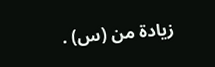زيادة من (س) .